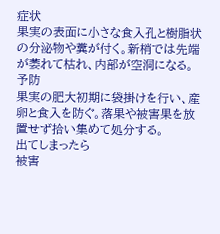症状
果実の表面に小さな食入孔と樹脂状の分泌物や糞が付く。新梢では先端が萎れて枯れ、内部が空洞になる。
予防
果実の肥大初期に袋掛けを行い、産卵と食入を防ぐ。落果や被害果を放置せず拾い集めて処分する。
出てしまったら
被害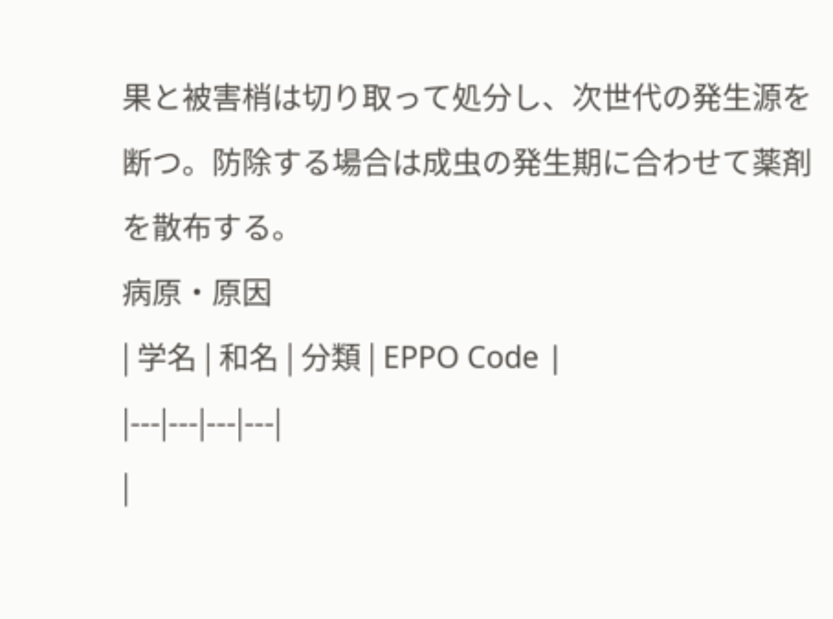果と被害梢は切り取って処分し、次世代の発生源を断つ。防除する場合は成虫の発生期に合わせて薬剤を散布する。
病原・原因
| 学名 | 和名 | 分類 | EPPO Code |
|---|---|---|---|
|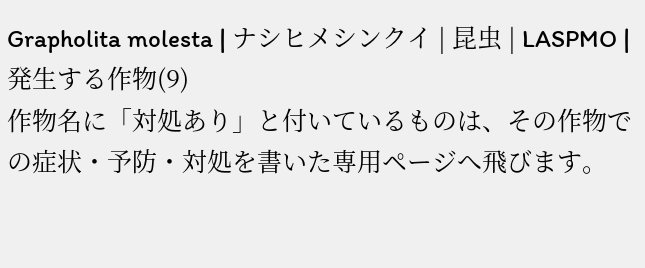Grapholita molesta | ナシヒメシンクイ | 昆虫 | LASPMO |
発生する作物(9)
作物名に「対処あり」と付いているものは、その作物での症状・予防・対処を書いた専用ページへ飛びます。